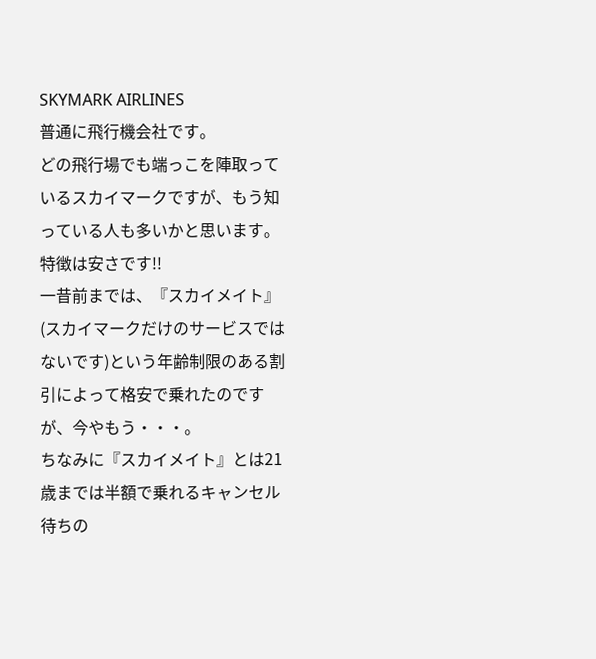SKYMARK AIRLINES
普通に飛行機会社です。
どの飛行場でも端っこを陣取っているスカイマークですが、もう知っている人も多いかと思います。
特徴は安さです!!
一昔前までは、『スカイメイト』(スカイマークだけのサービスではないです)という年齢制限のある割引によって格安で乗れたのですが、今やもう・・・。
ちなみに『スカイメイト』とは21歳までは半額で乗れるキャンセル待ちの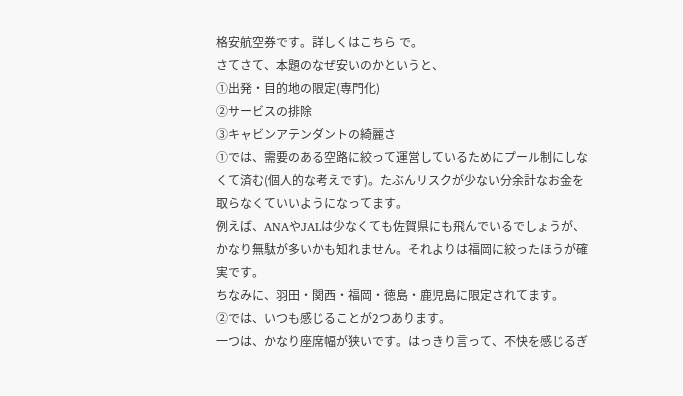格安航空券です。詳しくはこちら で。
さてさて、本題のなぜ安いのかというと、
①出発・目的地の限定(専門化)
②サービスの排除
③キャビンアテンダントの綺麗さ
①では、需要のある空路に絞って運営しているためにプール制にしなくて済む(個人的な考えです)。たぶんリスクが少ない分余計なお金を取らなくていいようになってます。
例えば、ANAやJALは少なくても佐賀県にも飛んでいるでしょうが、かなり無駄が多いかも知れません。それよりは福岡に絞ったほうが確実です。
ちなみに、羽田・関西・福岡・徳島・鹿児島に限定されてます。
②では、いつも感じることが2つあります。
一つは、かなり座席幅が狭いです。はっきり言って、不快を感じるぎ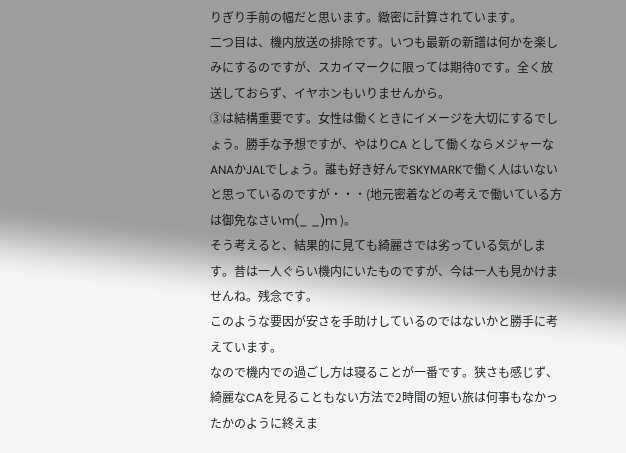りぎり手前の幅だと思います。緻密に計算されています。
二つ目は、機内放送の排除です。いつも最新の新譜は何かを楽しみにするのですが、スカイマークに限っては期待0です。全く放送しておらず、イヤホンもいりませんから。
③は結構重要です。女性は働くときにイメージを大切にするでしょう。勝手な予想ですが、やはりCA として働くならメジャーなANAかJALでしょう。誰も好き好んでSKYMARKで働く人はいないと思っているのですが・・・(地元密着などの考えで働いている方は御免なさいm(_ _)m )。
そう考えると、結果的に見ても綺麗さでは劣っている気がします。昔は一人ぐらい機内にいたものですが、今は一人も見かけませんね。残念です。
このような要因が安さを手助けしているのではないかと勝手に考えています。
なので機内での過ごし方は寝ることが一番です。狭さも感じず、綺麗なCAを見ることもない方法で2時間の短い旅は何事もなかったかのように終えま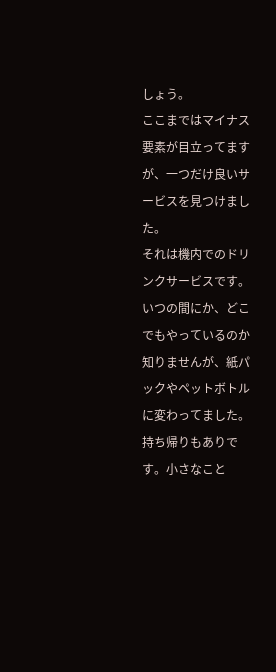しょう。
ここまではマイナス要素が目立ってますが、一つだけ良いサービスを見つけました。
それは機内でのドリンクサービスです。いつの間にか、どこでもやっているのか知りませんが、紙パックやペットボトルに変わってました。持ち帰りもありです。小さなこと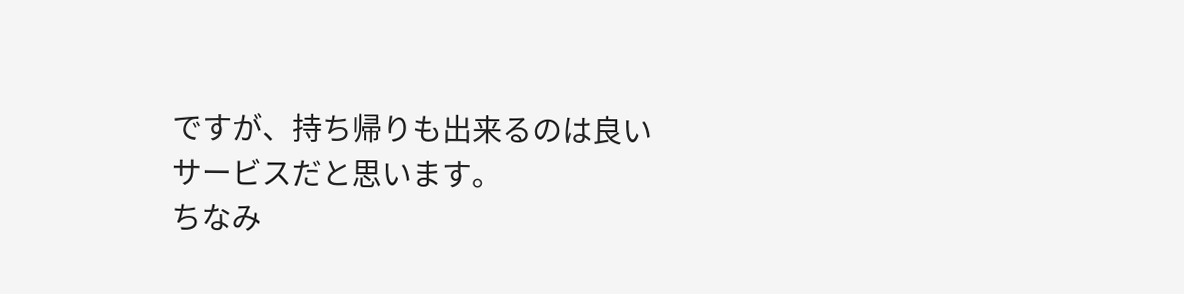ですが、持ち帰りも出来るのは良いサービスだと思います。
ちなみ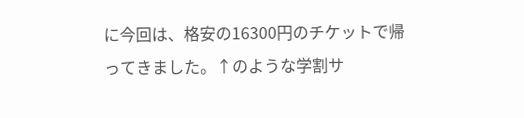に今回は、格安の16300円のチケットで帰ってきました。↑のような学割サ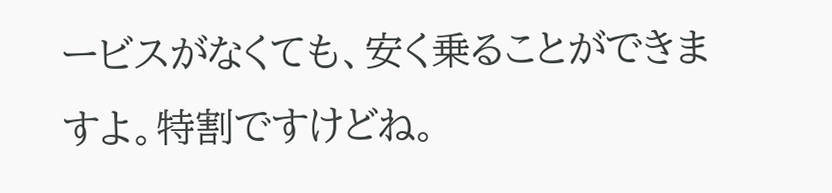ービスがなくても、安く乗ることができますよ。特割ですけどね。